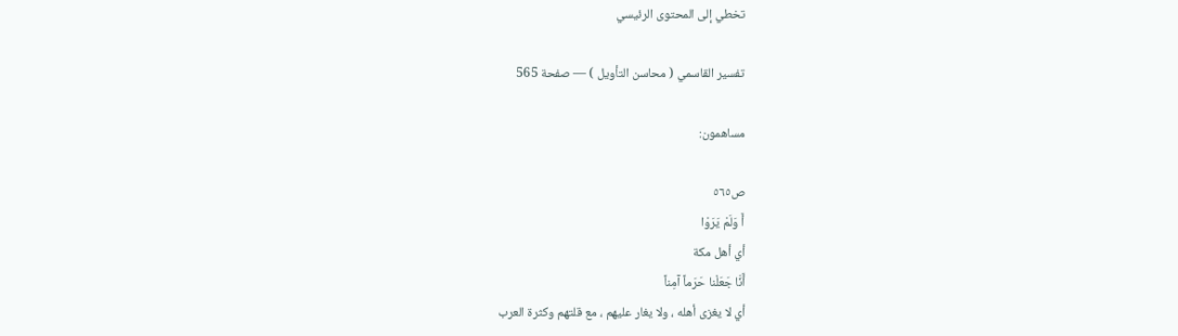تخطي إلى المحتوى الرئيسي

تفسير القاسمي ( محاسن التأويل ) — صفحة 565

مساهمون:

ص٥٦٥
أَ وَلَمْ يَرَوْا
أي أهل مكة
أَنَّا جَعَلْنا حَرَماً آمِناً
أي لا يغزى أهله ، ولا يغار عليهم ، مع قلتهم وكثرة العرب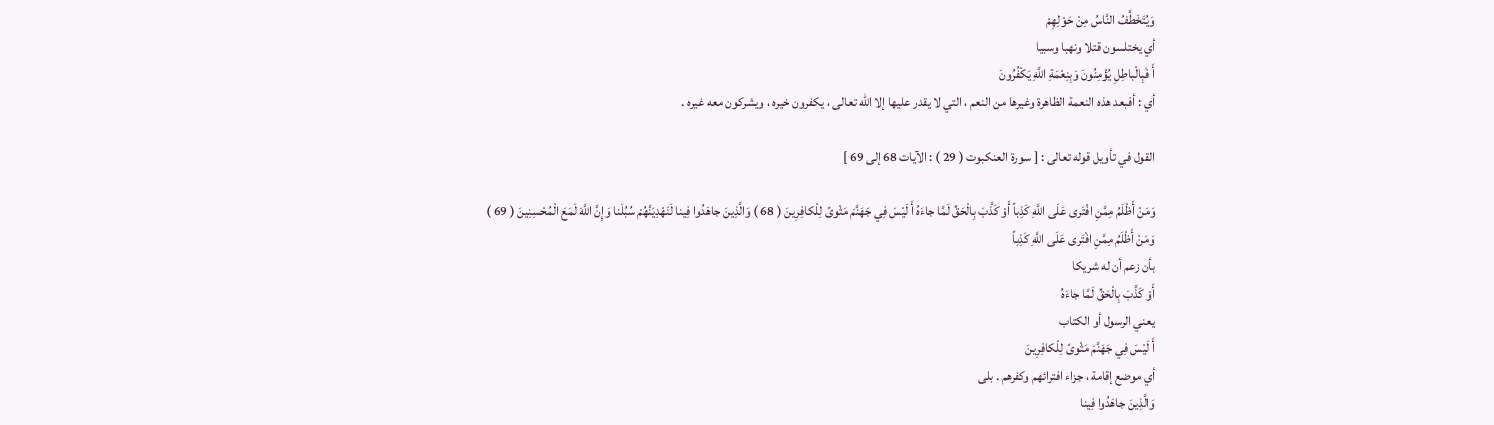وَيُتَخَطَّفُ النَّاسُ مِنْ حَوْلِهِمْ
أي يختلسون قتلا ونهبا وسبيا
أَ فَبِالْباطِلِ يُؤْمِنُونَ وَبِنِعْمَةِ اللَّهِ يَكْفُرُونَ
أي : أفبعد هذه النعمة الظاهرة وغيرها من النعم ، التي لا يقدر عليها إلا اللّه تعالى ، يكفرون خيره ، ويشركون معه غيره .

القول في تأويل قوله تعالى : [ سورة العنكبوت ( 29 ) : الآيات 68 إلى 69 ]

وَمَنْ أَظْلَمُ مِمَّنِ افْتَرى عَلَى اللَّهِ كَذِباً أَوْ كَذَّبَ بِالْحَقِّ لَمَّا جاءَهُ أَ لَيْسَ فِي جَهَنَّمَ مَثْوىً لِلْكافِرِينَ ( 68 ) وَالَّذِينَ جاهَدُوا فِينا لَنَهْدِيَنَّهُمْ سُبُلَنا وَإِنَّ اللَّهَ لَمَعَ الْمُحْسِنِينَ ( 69 )
وَمَنْ أَظْلَمُ مِمَّنِ افْتَرى عَلَى اللَّهِ كَذِباً
بأن زعم أن له شريكا
أَوْ كَذَّبَ بِالْحَقِّ لَمَّا جاءَهُ
يعني الرسول أو الكتاب
أَ لَيْسَ فِي جَهَنَّمَ مَثْوىً لِلْكافِرِينَ
أي موضع إقامة ، جزاء افترائهم وكفرهم . بلى
وَالَّذِينَ جاهَدُوا فِينا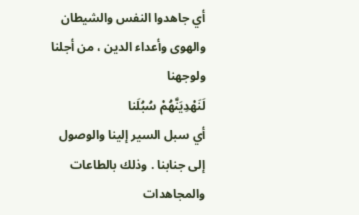أي جاهدوا النفس والشيطان والهوى وأعداء الدين ، من أجلنا ولوجهنا
لَنَهْدِيَنَّهُمْ سُبُلَنا
أي سبل السير إلينا والوصول إلى جنابنا . وذلك بالطاعات والمجاهدات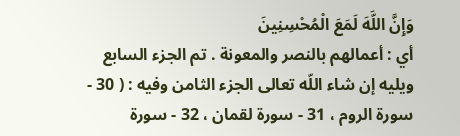وَإِنَّ اللَّهَ لَمَعَ الْمُحْسِنِينَ
أي : أعمالهم بالنصر والمعونة . تم الجزء السابع ويليه إن شاء اللّه تعالى الجزء الثامن وفيه : ( 30 - سورة الروم ، 31 - سورة لقمان ، 32 - سورة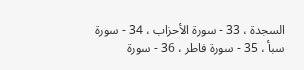السجدة ، 33 - سورة الأحزاب ، 34 - سورة سبأ ، 35 - سورة فاطر ، 36 - سورة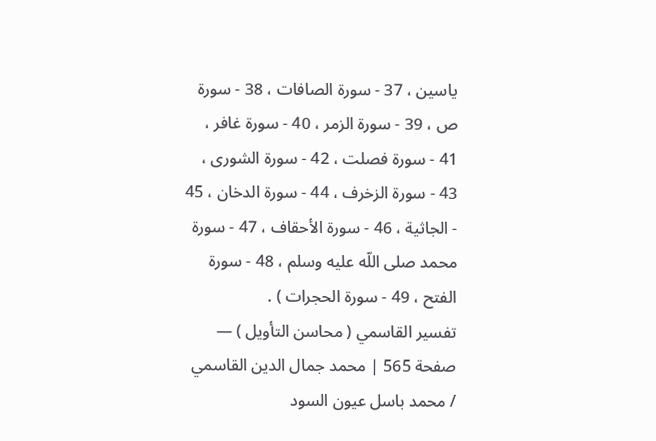ياسين ، 37 - سورة الصافات ، 38 - سورة ص ، 39 - سورة الزمر ، 40 - سورة غافر ، 41 - سورة فصلت ، 42 - سورة الشورى ، 43 - سورة الزخرف ، 44 - سورة الدخان ، 45 - الجاثية ، 46 - سورة الأحقاف ، 47 - سورة محمد صلى اللّه عليه وسلم ، 48 - سورة الفتح ، 49 - سورة الحجرات ) .
تفسير القاسمي ( محاسن التأويل ) — صفحة 565 | محمد جمال الدين القاسمي / محمد باسل عيون السود